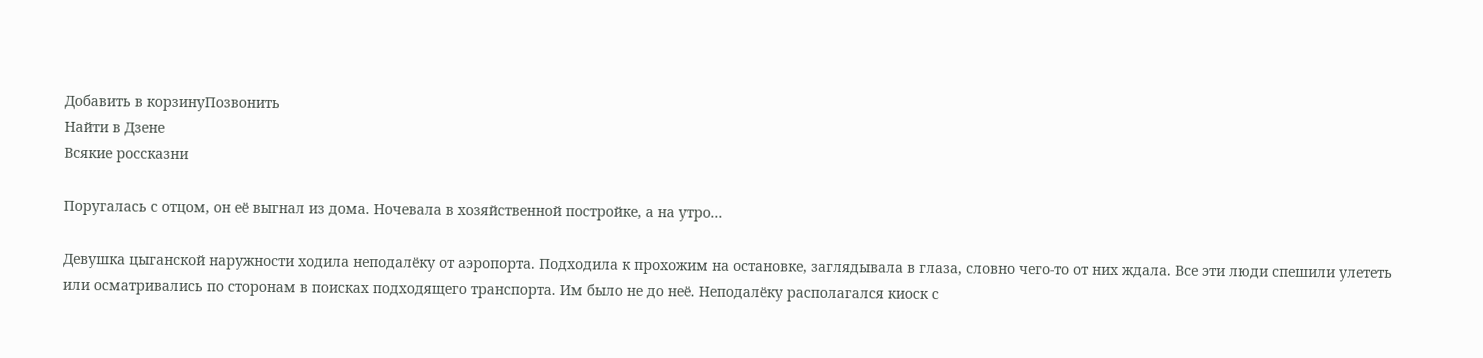Добавить в корзинуПозвонить
Найти в Дзене
Всякие россказни

Поругалась с отцом, он её выгнал из дома. Ночевала в хозяйственной постройке, а на утро...

Девушка цыганской наружности ходила неподалёку от аэропорта. Подходила к прохожим на остановке, заглядывала в глаза, словно чего-то от них ждала. Все эти люди спешили улететь или осматривались по сторонам в поисках подходящего транспорта. Им было не до неё. Неподалёку располагался киоск с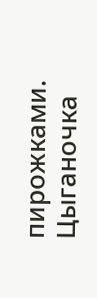пирожками. Цыганочка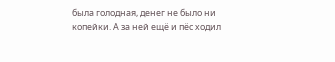была голодная, денег не было ни копейки. А за ней ещё и пёс ходил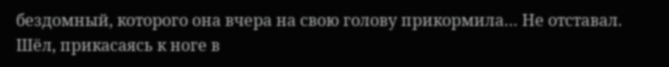бездомный, которого она вчера на свою голову прикормила… Не отставал. Шёл, прикасаясь к ноге в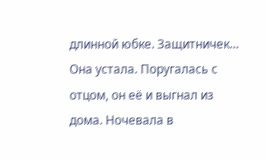длинной юбке. Защитничек… Она устала. Поругалась с отцом, он её и выгнал из дома. Ночевала в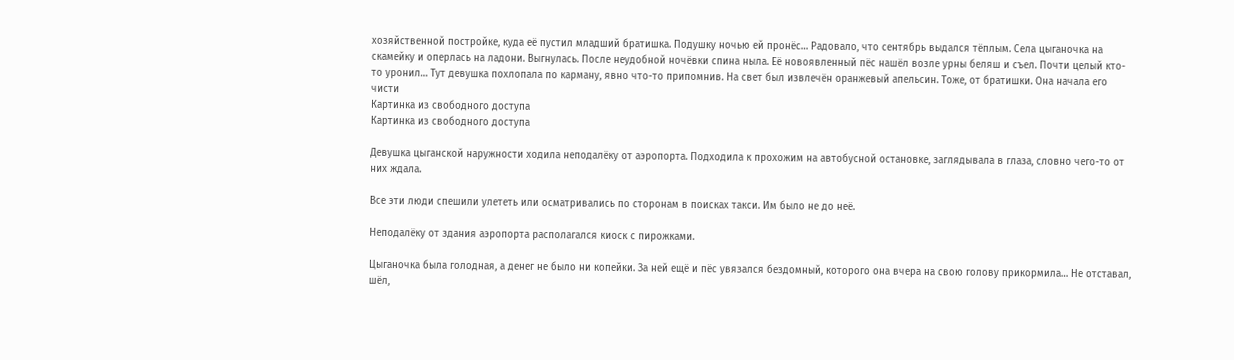хозяйственной постройке, куда её пустил младший братишка. Подушку ночью ей пронёс… Радовало, что сентябрь выдался тёплым. Села цыганочка на скамейку и оперлась на ладони. Выгнулась. После неудобной ночёвки спина ныла. Её новоявленный пёс нашёл возле урны беляш и съел. Почти целый кто-то уронил… Тут девушка похлопала по карману, явно что-то припомнив. На свет был извлечён оранжевый апельсин. Тоже, от братишки. Она начала его чисти
Картинка из свободного доступа
Картинка из свободного доступа

Девушка цыганской наружности ходила неподалёку от аэропорта. Подходила к прохожим на автобусной остановке, заглядывала в глаза, словно чего-то от них ждала.

Все эти люди спешили улететь или осматривались по сторонам в поисках такси. Им было не до неё.

Неподалёку от здания аэропорта располагался киоск с пирожками.

Цыганочка была голодная, а денег не было ни копейки. За ней ещё и пёс увязался бездомный, которого она вчера на свою голову прикормила… Не отставал, шёл,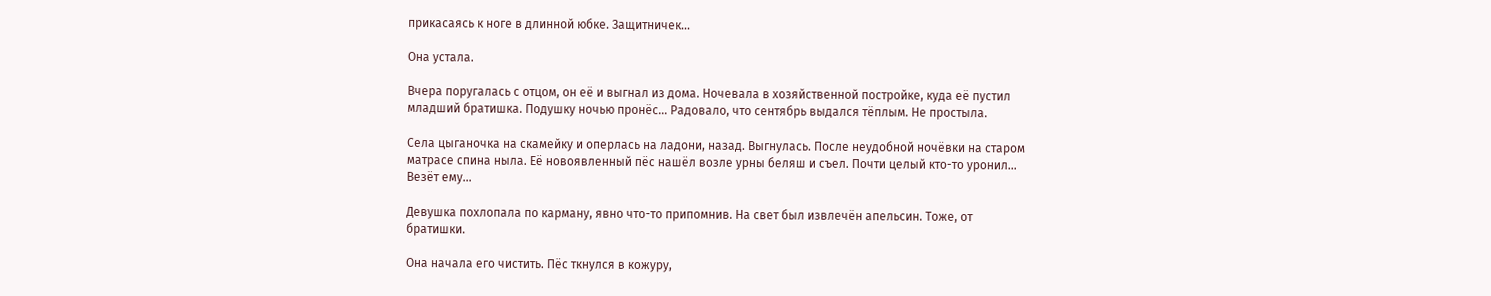прикасаясь к ноге в длинной юбке. Защитничек…

Она устала.

Вчера поругалась с отцом, он её и выгнал из дома. Ночевала в хозяйственной постройке, куда её пустил младший братишка. Подушку ночью пронёс… Радовало, что сентябрь выдался тёплым. Не простыла.

Села цыганочка на скамейку и оперлась на ладони, назад. Выгнулась. После неудобной ночёвки на старом матрасе спина ныла. Её новоявленный пёс нашёл возле урны беляш и съел. Почти целый кто-то уронил… Везёт ему...

Девушка похлопала по карману, явно что-то припомнив. На свет был извлечён апельсин. Тоже, от братишки.

Она начала его чистить. Пёс ткнулся в кожуру,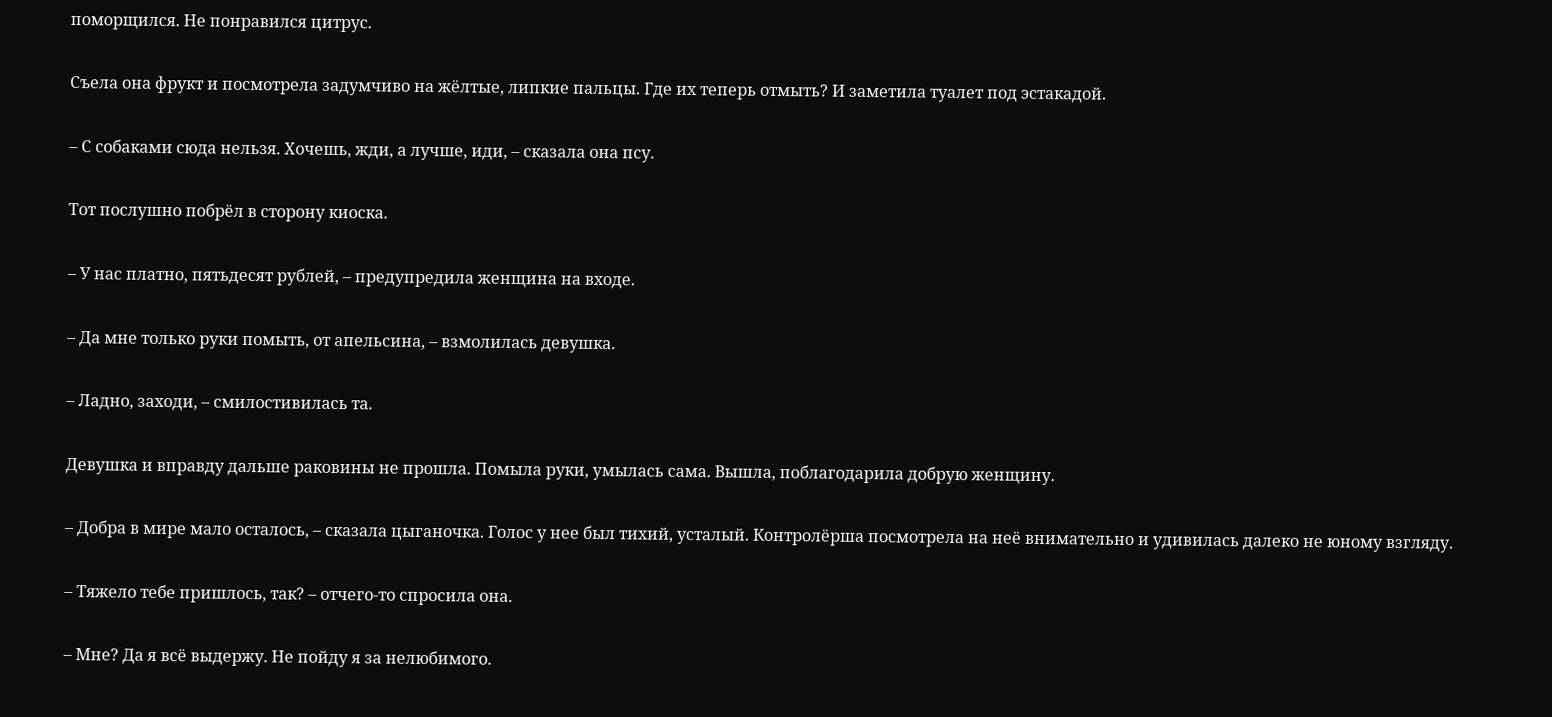поморщился. Не понравился цитрус.

Съела она фрукт и посмотрела задумчиво на жёлтые, липкие пальцы. Где их теперь отмыть? И заметила туалет под эстакадой.

– С собаками сюда нельзя. Хочешь, жди, а лучше, иди, – сказала она псу.

Тот послушно побрёл в сторону киоска.

– У нас платно, пятьдесят рублей, – предупредила женщина на входе.

– Да мне только руки помыть, от апельсина, – взмолилась девушка.

– Ладно, заходи, – смилостивилась та.

Девушка и вправду дальше раковины не прошла. Помыла руки, умылась сама. Вышла, поблагодарила добрую женщину.

– Добра в мире мало осталось, – сказала цыганочка. Голос у нее был тихий, усталый. Контролёрша посмотрела на неё внимательно и удивилась далеко не юному взгляду.

– Тяжело тебе пришлось, так? – отчего-то спросила она.

– Мне? Да я всё выдержу. Не пойду я за нелюбимого.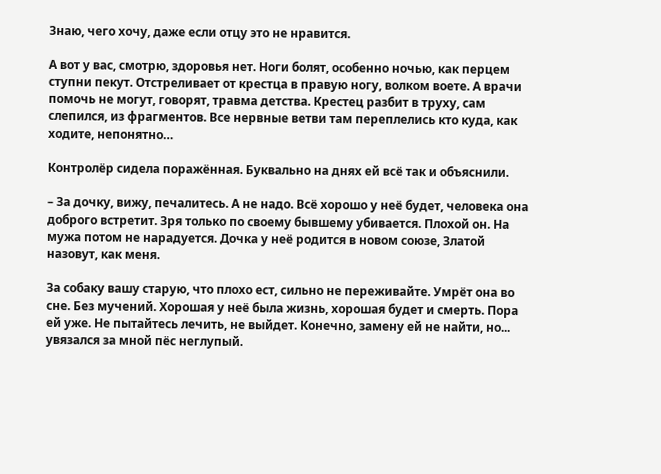Знаю, чего хочу, даже если отцу это не нравится.

А вот у вас, смотрю, здоровья нет. Ноги болят, особенно ночью, как перцем ступни пекут. Отстреливает от крестца в правую ногу, волком воете. А врачи помочь не могут, говорят, травма детства. Крестец разбит в труху, сам слепился, из фрагментов. Все нервные ветви там переплелись кто куда, как ходите, непонятно…

Контролёр сидела поражённая. Буквально на днях ей всё так и объяснили.

– За дочку, вижу, печалитесь. А не надо. Всё хорошо у неё будет, человека она доброго встретит. Зря только по своему бывшему убивается. Плохой он. На мужа потом не нарадуется. Дочка у неё родится в новом союзе, Златой назовут, как меня.

За собаку вашу старую, что плохо ест, сильно не переживайте. Умрёт она во сне. Без мучений. Хорошая у неё была жизнь, хорошая будет и смерть. Пора ей уже. Не пытайтесь лечить, не выйдет. Конечно, замену ей не найти, но... увязался за мной пёс неглупый.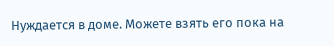Нуждается в доме. Можете взять его пока на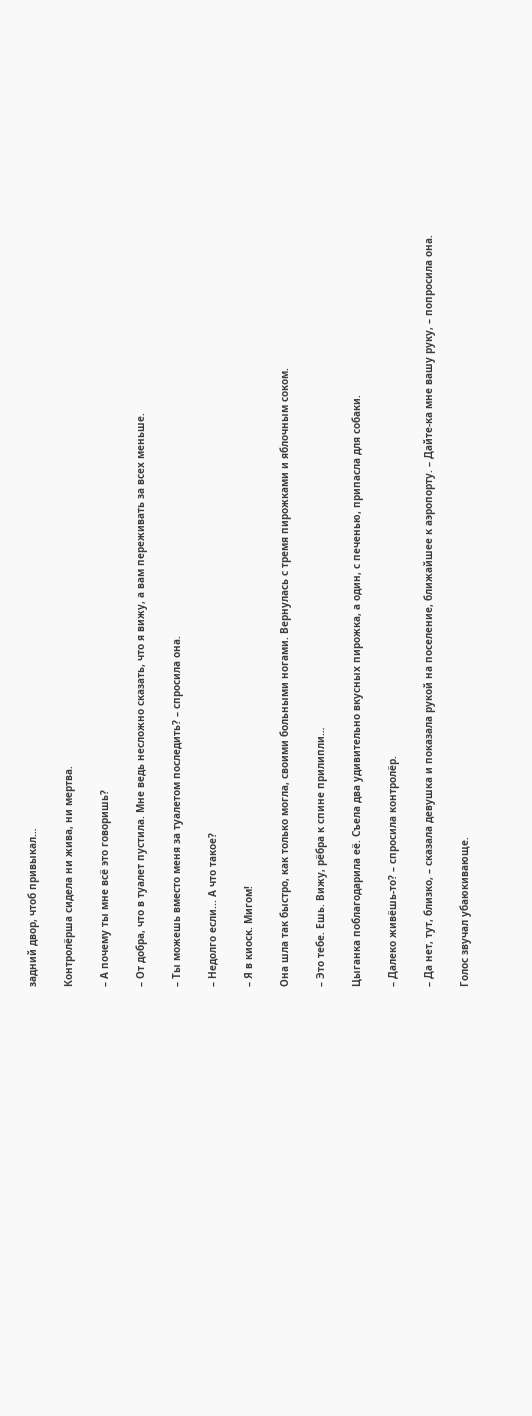задний двор, чтоб привыкал…

Контролёрша сидела ни жива, ни мертва.

– А почему ты мне всё это говоришь?

– От добра, что в туалет пустила. Мне ведь несложно сказать, что я вижу, а вам переживать за всех меньше.

– Ты можешь вместо меня за туалетом последить? – спросила она.

– Недолго если... А что такое?

– Я в киоск. Мигом!

Она шла так быстро, как только могла, своими больными ногами. Вернулась с тремя пирожками и яблочным соком.

– Это тебе. Ешь. Вижу, рёбра к спине прилипли…

Цыганка поблагодарила её. Съела два удивительно вкусных пирожка, а один, с печенью, припасла для собаки.

– Далеко живёшь-то? – спросила контролёр.

– Да нет, тут, близко, – сказала девушка и показала рукой на поселение, ближайшее к аэропорту. – Дайте-ка мне вашу руку, – попросила она.

Голос звучал убаюкивающе.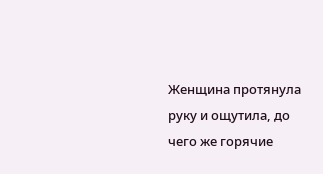Женщина протянула руку и ощутила, до чего же горячие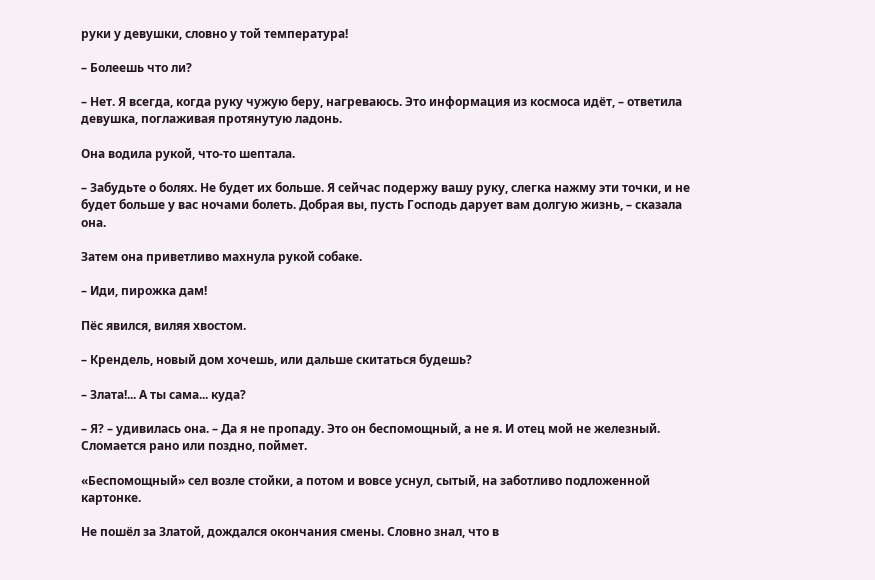руки у девушки, словно у той температура!

– Болеешь что ли?

– Нет. Я всегда, когда руку чужую беру, нагреваюсь. Это информация из космоса идёт, – ответила девушка, поглаживая протянутую ладонь.

Она водила рукой, что-то шептала.

– Забудьте о болях. Не будет их больше. Я сейчас подержу вашу руку, слегка нажму эти точки, и не будет больше у вас ночами болеть. Добрая вы, пусть Господь дарует вам долгую жизнь, – сказала она.

Затем она приветливо махнула рукой собаке.

– Иди, пирожка дам!

Пёс явился, виляя хвостом.

– Крендель, новый дом хочешь, или дальше скитаться будешь?

– Злата!... А ты сама... куда?

– Я? – удивилась она. – Да я не пропаду. Это он беспомощный, а не я. И отец мой не железный. Сломается рано или поздно, поймет.

«Беспомощный» сел возле стойки, а потом и вовсе уснул, сытый, на заботливо подложенной картонке.

Не пошёл за Златой, дождался окончания смены. Словно знал, что в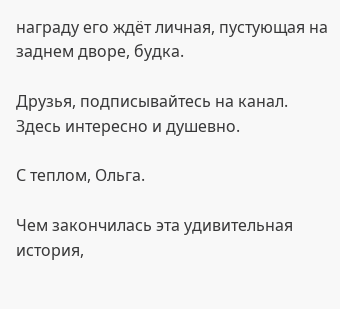награду его ждёт личная, пустующая на заднем дворе, будка.

Друзья, подписывайтесь на канал. Здесь интересно и душевно.

С теплом, Ольга.

Чем закончилась эта удивительная история,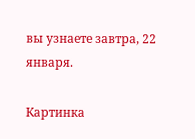вы узнаете завтра, 22 января.

Картинка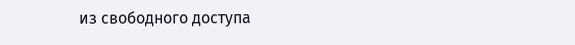из свободного доступа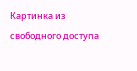Картинка из свободного доступа